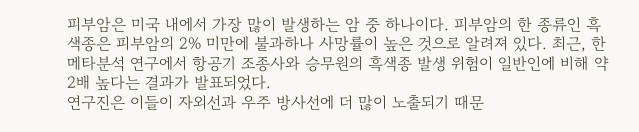피부암은 미국 내에서 가장 많이 발생하는 암 중 하나이다. 피부암의 한 종류인 흑색종은 피부암의 2% 미만에 불과하나 사망률이 높은 것으로 알려져 있다. 최근, 한 메타분석 연구에서 항공기 조종사와 승무원의 흑색종 발생 위험이 일반인에 비해 약 2배 높다는 결과가 발표되었다.
연구진은 이들이 자외선과 우주 방사선에 더 많이 노출되기 때문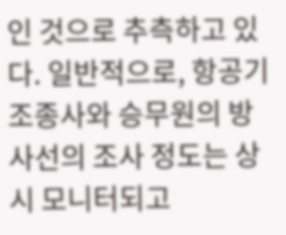인 것으로 추측하고 있다. 일반적으로, 항공기 조종사와 승무원의 방사선의 조사 정도는 상시 모니터되고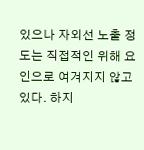있으나 자외선 노출 정도는 직접적인 위해 요인으로 여겨지지 않고 있다. 하지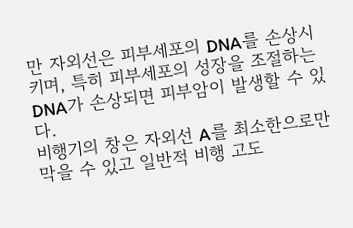만 자외선은 피부세포의 DNA를 손상시키며, 특히 피부세포의 성장을 조절하는 DNA가 손상되면 피부암이 발생할 수 있다.
비행기의 창은 자외선 A를 최소한으로만 막을 수 있고 일반적 비행 고도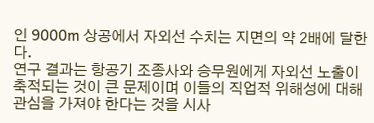인 9000m 상공에서 자외선 수치는 지면의 약 2배에 달한다.
연구 결과는 항공기 조종사와 승무원에게 자외선 노출이 축적되는 것이 큰 문제이며 이들의 직업적 위해성에 대해 관심을 가져야 한다는 것을 시사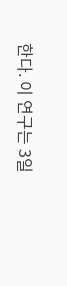한다. 이 연구는 3일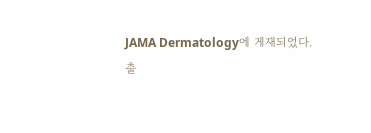JAMA Dermatology에 게재되었다.
출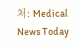처: Medical News Today